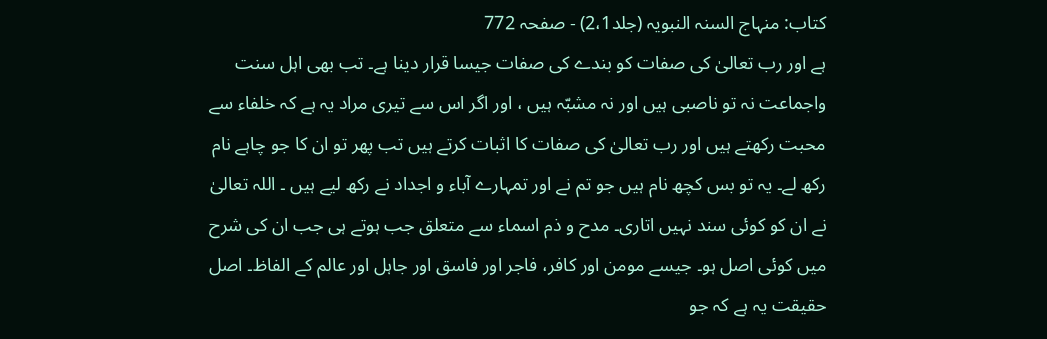کتاب: منہاج السنہ النبویہ (جلد2،1) - صفحہ 772
ہے اور رب تعالیٰ کی صفات کو بندے کی صفات جیسا قرار دینا ہے۔ تب بھی اہل سنت واجماعت نہ تو ناصبی ہیں اور نہ مشبّہ ہیں ، اور اگر اس سے تیری مراد یہ ہے کہ خلفاء سے محبت رکھتے ہیں اور رب تعالیٰ کی صفات کا اثبات کرتے ہیں تب پھر تو ان کا جو چاہے نام رکھ لے۔ یہ تو بس کچھ نام ہیں جو تم نے اور تمہارے آباء و اجداد نے رکھ لیے ہیں ۔ اللہ تعالیٰ نے ان کو کوئی سند نہیں اتاری۔ مدح و ذم اسماء سے متعلق جب ہوتے ہی جب ان کی شرح میں کوئی اصل ہو۔ جیسے مومن اور کافر، فاجر اور فاسق اور جاہل اور عالم کے الفاظ۔ اصل حقیقت یہ ہے کہ جو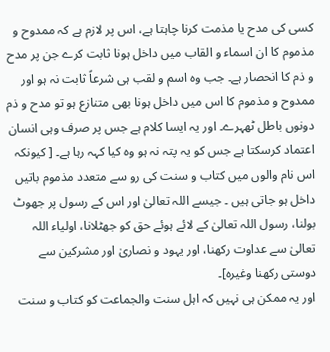کسی کی مدح یا مذمت کرنا چاہتا ہے، اس پر لازم ہے کہ ممدوح و مذموم کا ان اسماء و القاب میں داخل ہونا ثابت کرے جن پر مدح و ذم کا انحصار ہے۔ جب وہ اسم و لقب ہی شرعاً ثابت نہ ہو اور ممدوح و مذموم کا اس میں داخل ہونا بھی متنازع ہو تو مدح و ذم دونوں باطل ٹھہرے۔ اور یہ ایسا کلام ہے جس پر صرف وہی انسان اعتماد کرسکتا ہے جس کو یہ پتہ نہ ہو وہ کیا کہہ رہا ہے۔ [ کیونکہ اس نام والوں میں کتاب و سنت کی رو سے متعدد مذموم باتیں داخل ہو جاتی ہیں ۔ جیسے اللہ تعالیٰ اور اس کے رسول پر جھوٹ بولنا، رسول اللہ تعالیٰ کے لائے ہوئے حق کو جھٹلانا، اولیاء اللہ تعالیٰ سے عداوت رکھنا، اور یہود و نصاریٰ اور مشرکین سے دوستی رکھنا وغیرہ]۔
اور یہ ممکن ہی نہیں کہ اہل سنت والجماعت کو کتاب و سنت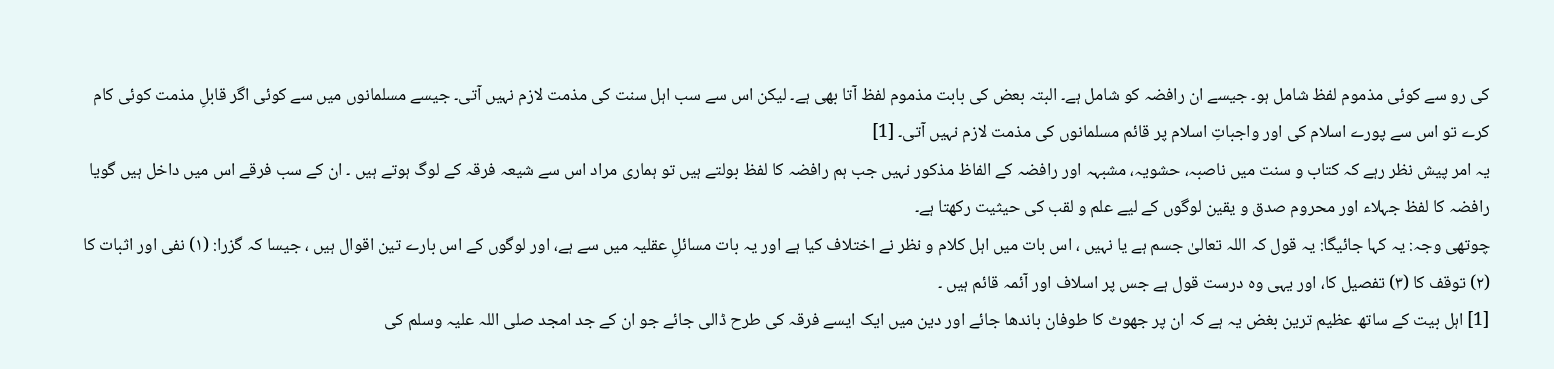کی رو سے کوئی مذموم لفظ شامل ہو۔ جیسے ان رافضہ کو شامل ہے۔ البتہ بعض کی بابت مذموم لفظ آتا بھی ہے۔ لیکن اس سے سب اہل سنت کی مذمت لازم نہیں آتی۔ جیسے مسلمانوں میں سے کوئی اگر قابلِ مذمت کوئی کام کرے تو اس سے پورے اسلام کی اور واجباتِ اسلام پر قائم مسلمانوں کی مذمت لازم نہیں آتی۔ [1]
یہ امر پیش نظر رہے کہ کتاب و سنت میں ناصبہ، حشویہ، مشبہہ اور رافضہ کے الفاظ مذکور نہیں جب ہم رافضہ کا لفظ بولتے ہیں تو ہماری مراد اس سے شیعہ فرقہ کے لوگ ہوتے ہیں ۔ ان کے سب فرقے اس میں داخل ہیں گویا رافضہ کا لفظ جہلاء اور محروم صدق و یقین لوگوں کے لیے علم و لقب کی حیثیت رکھتا ہے۔
چوتھی وجہ: یہ کہا جائیگا: یہ قول کہ اللہ تعالیٰ جسم ہے یا نہیں ، اس بات میں اہل کلام و نظر نے اختلاف کیا ہے اور یہ بات مسائلِ عقلیہ میں سے ہے، اور لوگوں کے اس بارے تین اقوال ہیں ، جیسا کہ گزرا: (۱) نفی اور اثبات کا (۲) توقف کا (۳) تفصیل کا، اور یہی وہ درست قول ہے جس پر اسلاف اور آئمہ قائم ہیں ۔
[1] اہل بیت کے ساتھ عظیم ترین بغض یہ ہے کہ ان پر جھوٹ کا طوفان باندھا جائے اور دین میں ایک ایسے فرقہ کی طرح ڈالی جائے جو ان کے جد امجد صلی اللہ علیہ وسلم کی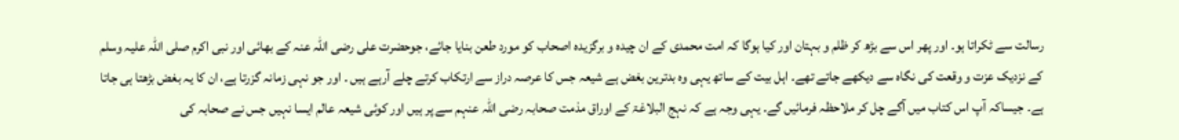رسالت سے ٹکراتا ہو۔ اور پھر اس سے بڑھ کر ظلم و بہتان اور کیا ہوگا کہ امت محمدی کے ان چیدہ و برگزیدہ اصحاب کو مورد طعن بنایا جائے، جوحضرت علی رضی اللہ عنہ کے بھائی اور نبی اکرم صلی اللہ علیہ وسلم کے نزدیک عزت و وقعت کی نگاہ سے دیکھے جاتے تھے۔ اہل بیت کے ساتھ یہی وہ بدترین بغض ہے شیعہ جس کا عرصہ دراز سے ارتکاب کرتے چلے آرہے ہیں ۔ اور جو نہی زمانہ گزرتا ہے، ان کا یہ بغض بڑھتا ہی جاتا ہے۔ جیساکہ آپ اس کتاب میں آگے چل کر ملاحظہ فرمائیں گے۔ یہی وجہ ہے کہ نہج البلاغۃ کے اوراق مذمت صحابہ رضی اللہ عنہم سے پر ہیں اور کوئی شیعہ عالم ایسا نہیں جس نے صحابہ کی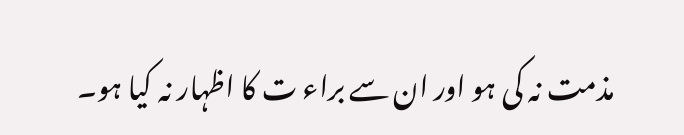مذمت نہ کی ہو اور ان سے براء ت کا اظہار نہ کیا ہو۔